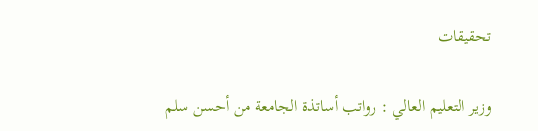تحقيقات

وزير التعليم العالي : رواتب أساتذة الجامعة من أحسن سلم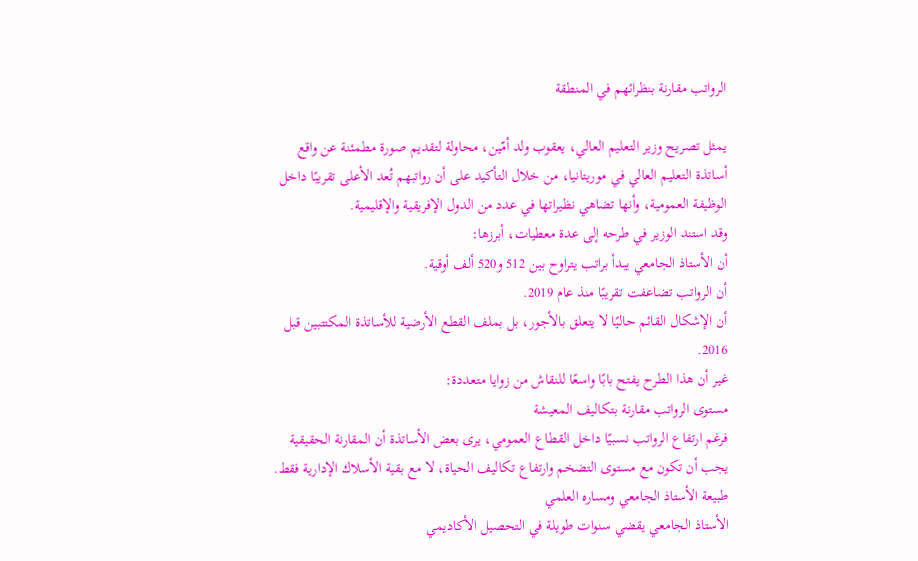الرواتب مقارنة بنظرائهم في المنطقة

يمثل تصريح وزير التعليم العالي، يعقوب ولد أمّين، محاولة لتقديم صورة مطمئنة عن واقع أساتذة التعليم العالي في موريتانيا، من خلال التأكيد على أن رواتبهم تُعد الأعلى تقريبًا داخل الوظيفة العمومية، وأنها تضاهي نظيراتها في عدد من الدول الإفريقية والإقليمية.
وقد استند الوزير في طرحه إلى عدة معطيات، أبرزها:
أن الأستاذ الجامعي يبدأ براتب يتراوح بين 512 و520 ألف أوقية.
أن الرواتب تضاعفت تقريبًا منذ عام 2019.
أن الإشكال القائم حاليًا لا يتعلق بالأجور، بل بملف القطع الأرضية للأساتذة المكتتبين قبل 2016.
غير أن هذا الطرح يفتح بابًا واسعًا للنقاش من زوايا متعددة:
مستوى الرواتب مقارنة بتكاليف المعيشة
فرغم ارتفاع الرواتب نسبيًا داخل القطاع العمومي، يرى بعض الأساتذة أن المقارنة الحقيقية يجب أن تكون مع مستوى التضخم وارتفاع تكاليف الحياة، لا مع بقية الأسلاك الإدارية فقط.
طبيعة الأستاذ الجامعي ومساره العلمي
الأستاذ الجامعي يقضي سنوات طويلة في التحصيل الأكاديمي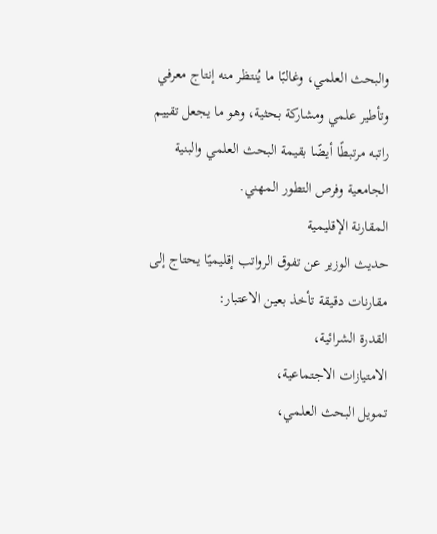والبحث العلمي، وغالبًا ما يُنتظر منه إنتاج معرفي وتأطير علمي ومشاركة بحثية، وهو ما يجعل تقييم راتبه مرتبطًا أيضًا بقيمة البحث العلمي والبنية الجامعية وفرص التطور المهني.
المقارنة الإقليمية
حديث الوزير عن تفوق الرواتب إقليميًا يحتاج إلى مقارنات دقيقة تأخذ بعين الاعتبار:
القدرة الشرائية،
الامتيازات الاجتماعية،
تمويل البحث العلمي،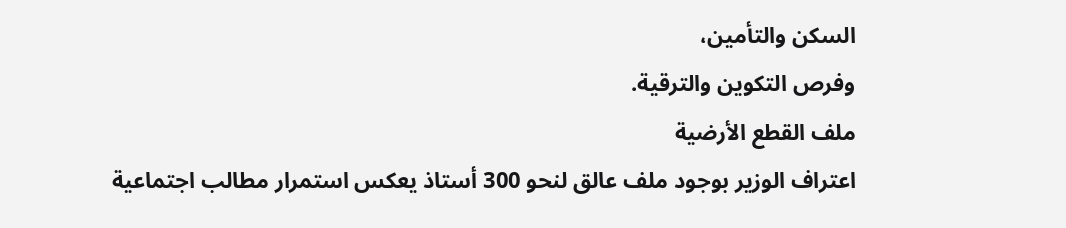السكن والتأمين،
وفرص التكوين والترقية.
ملف القطع الأرضية
اعتراف الوزير بوجود ملف عالق لنحو 300 أستاذ يعكس استمرار مطالب اجتماعية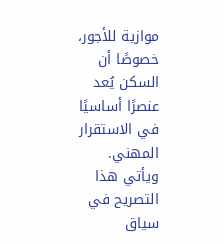موازية للأجور، خصوصًا أن السكن يُعد عنصرًا أساسيًا في الاستقرار المهني.
ويأتي هذا التصريح في سياق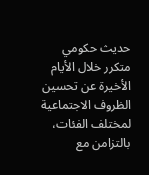حديث حكومي متكرر خلال الأيام الأخيرة عن تحسين الظروف الاجتماعية لمختلف الفئات، بالتزامن مع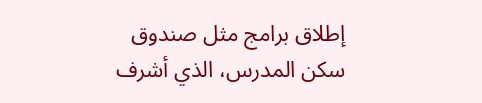إطلاق برامج مثل صندوق سكن المدرس، الذي أشرف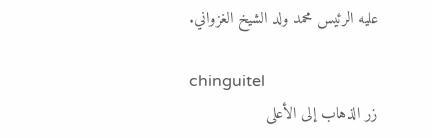عليه الرئيس محمد ولد الشيخ الغزواني.

chinguitel
زر الذهاب إلى الأعلى